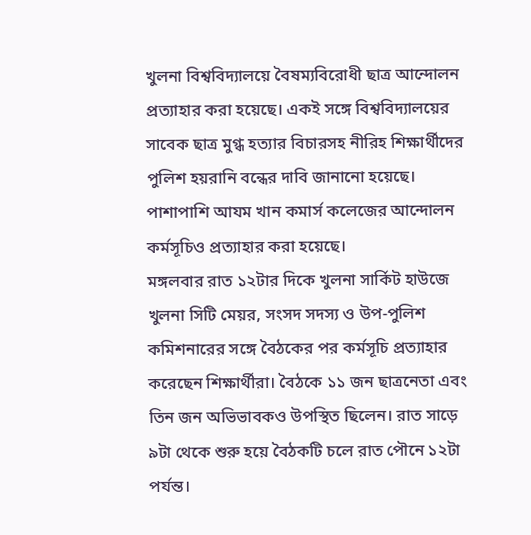খুলনা বিশ্ববিদ্যালয়ে বৈষম্যবিরোধী ছাত্র আন্দোলন প্রত্যাহার করা হয়েছে। একই সঙ্গে বিশ্ববিদ্যালয়ের সাবেক ছাত্র মুগ্ধ হত্যার বিচারসহ নীরিহ শিক্ষার্থীদের পুলিশ হয়রানি বন্ধের দাবি জানানো হয়েছে। পাশাপাশি আযম খান কমার্স কলেজের আন্দোলন কর্মসূচিও প্রত্যাহার করা হয়েছে।
মঙ্গলবার রাত ১২টার দিকে খুলনা সার্কিট হাউজে খুলনা সিটি মেয়র, সংসদ সদস্য ও উপ-পুলিশ কমিশনারের সঙ্গে বৈঠকের পর কর্মসূচি প্রত্যাহার করেছেন শিক্ষার্থীরা। বৈঠকে ১১ জন ছাত্রনেতা এবং তিন জন অভিভাবকও উপস্থিত ছিলেন। রাত সাড়ে ৯টা থেকে শুরু হয়ে বৈঠকটি চলে রাত পৌনে ১২টা পর্যন্ত।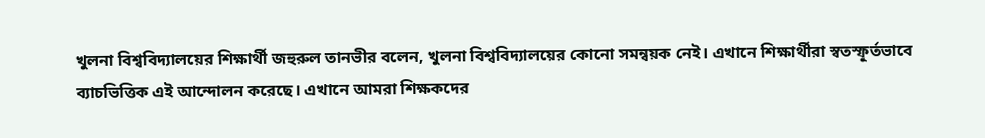খুলনা বিশ্ববিদ্যালয়ের শিক্ষার্থী জহুরুল তানভীর বলেন, খুলনা বিশ্ববিদ্যালয়ের কোনো সমন্বয়ক নেই। এখানে শিক্ষার্থীরা স্বতস্ফূর্তভাবে ব্যাচভিত্তিক এই আন্দোলন করেছে। এখানে আমরা শিক্ষকদের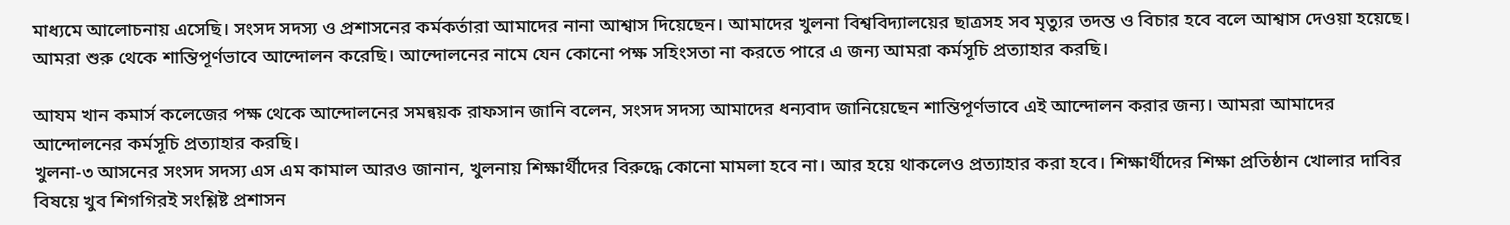মাধ্যমে আলোচনায় এসেছি। সংসদ সদস্য ও প্রশাসনের কর্মকর্তারা আমাদের নানা আশ্বাস দিয়েছেন। আমাদের খুলনা বিশ্ববিদ্যালয়ের ছাত্রসহ সব মৃত্যুর তদন্ত ও বিচার হবে বলে আশ্বাস দেওয়া হয়েছে। আমরা শুরু থেকে শান্তিপূর্ণভাবে আন্দোলন করেছি। আন্দোলনের নামে যেন কোনো পক্ষ সহিংসতা না করতে পারে এ জন্য আমরা কর্মসূচি প্রত্যাহার করছি।

আযম খান কমার্স কলেজের পক্ষ থেকে আন্দোলনের সমন্বয়ক রাফসান জানি বলেন, সংসদ সদস্য আমাদের ধন্যবাদ জানিয়েছেন শান্তিপূর্ণভাবে এই আন্দোলন করার জন্য। আমরা আমাদের আন্দোলনের কর্মসূচি প্রত্যাহার করছি।
খুলনা-৩ আসনের সংসদ সদস্য এস এম কামাল আরও জানান, খুলনায় শিক্ষার্থীদের বিরুদ্ধে কোনো মামলা হবে না। আর হয়ে থাকলেও প্রত্যাহার করা হবে। শিক্ষার্থীদের শিক্ষা প্রতিষ্ঠান খোলার দাবির বিষয়ে খুব শিগগিরই সংশ্লিষ্ট প্রশাসন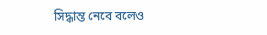সিদ্ধান্ত নেবে বলেও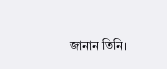জানান তিনি।